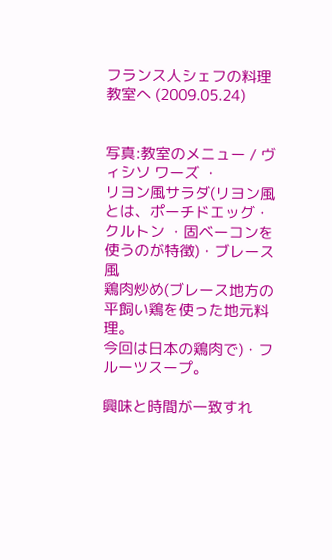フランス人シェフの料理教室へ (2009.05.24)


写真:教室のメニュー / ヴィシソ ワーズ ・
リヨン風サラダ(リヨン風とは、ポーチドエッグ・
クルトン ・固ベーコンを使うのが特徴)・ブレース風
鶏肉炒め(ブレース地方の平飼い鶏を使った地元料理。
今回は日本の鶏肉で)・フルーツスープ。

興味と時間が一致すれ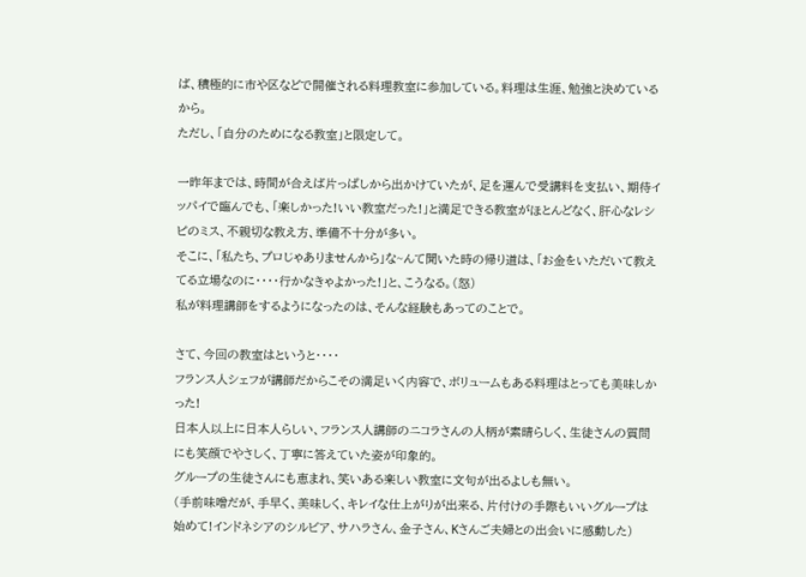ば、積極的に市や区などで開催される料理教室に参加している。料理は生涯、勉強と決めているから。
ただし、「自分のためになる教室」と限定して。

一昨年までは、時間が合えば片っぱしから出かけていたが、足を運んで受講料を支払い、期待イッパイで臨んでも、「楽しかった!いい教室だった!」と満足できる教室がほとんどなく、肝心なレシピのミス、不親切な教え方、準備不十分が多い。
そこに、「私たち、プロじゃありませんから」な~んて聞いた時の帰り道は、「お金をいただいて教えてる立場なのに・・・・行かなきゃよかった!」と、こうなる。(怒)
私が料理講師をするようになったのは、そんな経験もあってのことで。

さて、今回の教室はというと・・・・
フランス人シェフが講師だからこその満足いく内容で、ボリュームもある料理はとっても美味しかった!
日本人以上に日本人らしい、フランス人講師のニコラさんの人柄が素晴らしく、生徒さんの質問にも笑顔でやさしく、丁寧に答えていた姿が印象的。
グループの生徒さんにも恵まれ、笑いある楽しい教室に文句が出るよしも無い。
(手前味噌だが、手早く、美味しく、キレイな仕上がりが出来る、片付けの手際もいいグループは始めて!インドネシアのシルビア、サハラさん、金子さん、Kさんご夫婦との出会いに感動した)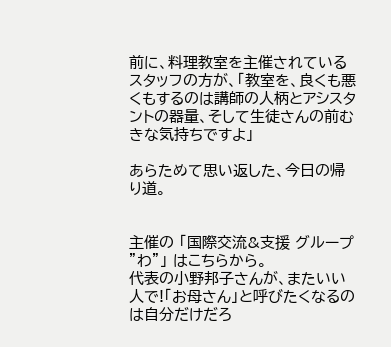前に、料理教室を主催されているスタッフの方が、「教室を、良くも悪くもするのは講師の人柄とアシスタントの器量、そして生徒さんの前むきな気持ちですよ」

あらためて思い返した、今日の帰り道。


主催の 「国際交流&支援 グループ ”わ”」 はこちらから。
代表の小野邦子さんが、またいい人で!「お母さん」と呼びたくなるのは自分だけだろ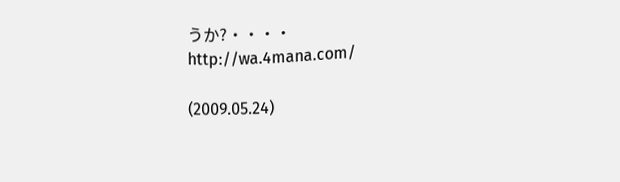うか?・・・・
http://wa.4mana.com/

(2009.05.24)